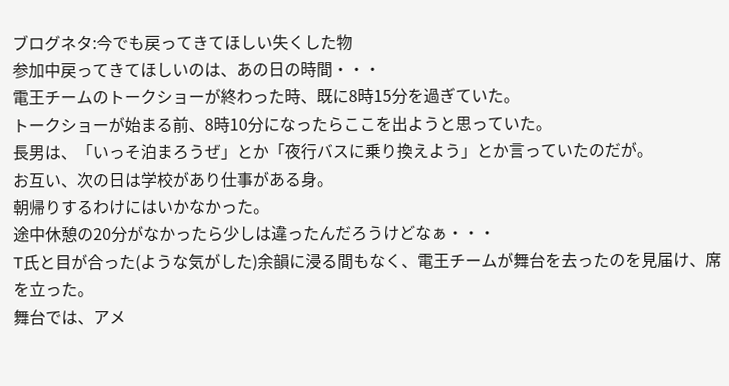ブログネタ:今でも戻ってきてほしい失くした物
参加中戻ってきてほしいのは、あの日の時間・・・
電王チームのトークショーが終わった時、既に8時15分を過ぎていた。
トークショーが始まる前、8時10分になったらここを出ようと思っていた。
長男は、「いっそ泊まろうぜ」とか「夜行バスに乗り換えよう」とか言っていたのだが。
お互い、次の日は学校があり仕事がある身。
朝帰りするわけにはいかなかった。
途中休憩の20分がなかったら少しは違ったんだろうけどなぁ・・・
T氏と目が合った(ような気がした)余韻に浸る間もなく、電王チームが舞台を去ったのを見届け、席を立った。
舞台では、アメ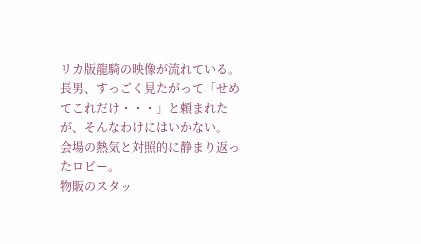リカ版龍騎の映像が流れている。
長男、すっごく見たがって「せめてこれだけ・・・」と頼まれたが、そんなわけにはいかない。
会場の熱気と対照的に静まり返ったロビー。
物販のスタッ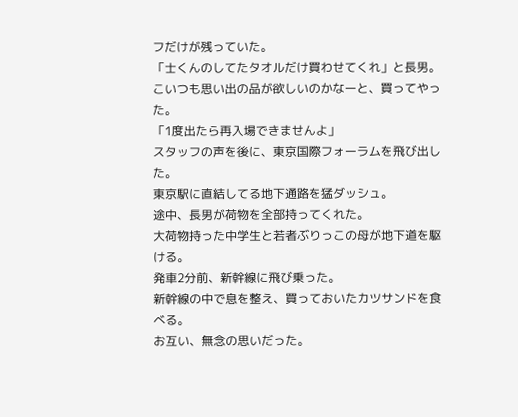フだけが残っていた。
「士くんのしてたタオルだけ買わせてくれ」と長男。
こいつも思い出の品が欲しいのかなーと、買ってやった。
「1度出たら再入場できませんよ」
スタッフの声を後に、東京国際フォーラムを飛び出した。
東京駅に直結してる地下通路を猛ダッシュ。
途中、長男が荷物を全部持ってくれた。
大荷物持った中学生と若者ぶりっこの母が地下道を駆ける。
発車2分前、新幹線に飛び乗った。
新幹線の中で息を整え、買っておいたカツサンドを食べる。
お互い、無念の思いだった。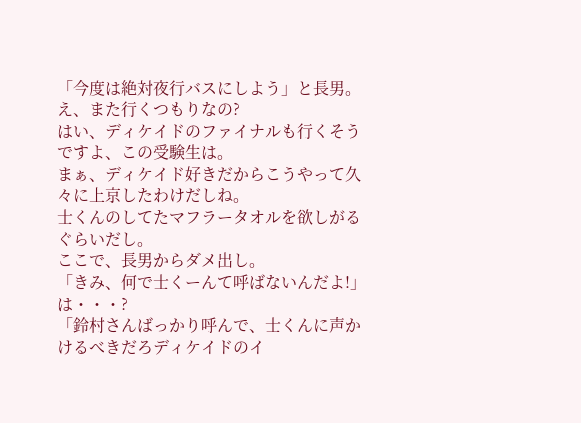「今度は絶対夜行バスにしよう」と長男。
え、また行くつもりなの?
はい、ディケイドのファイナルも行くそうですよ、この受験生は。
まぁ、ディケイド好きだからこうやって久々に上京したわけだしね。
士くんのしてたマフラータオルを欲しがるぐらいだし。
ここで、長男からダメ出し。
「きみ、何で士くーんて呼ばないんだよ!」
は・・・?
「鈴村さんばっかり呼んで、士くんに声かけるべきだろディケイドのイ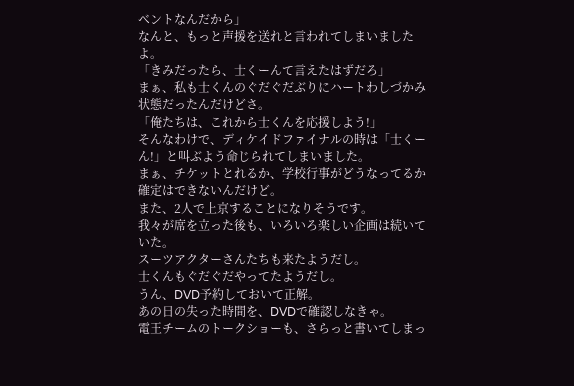ベントなんだから」
なんと、もっと声援を送れと言われてしまいましたよ。
「きみだったら、士くーんて言えたはずだろ」
まぁ、私も士くんのぐだぐだぶりにハートわしづかみ状態だったんだけどさ。
「俺たちは、これから士くんを応援しよう!」
そんなわけで、ディケイドファイナルの時は「士くーん!」と叫ぶよう命じられてしまいました。
まぁ、チケットとれるか、学校行事がどうなってるか確定はできないんだけど。
また、2人で上京することになりそうです。
我々が席を立った後も、いろいろ楽しい企画は続いていた。
スーツアクターさんたちも来たようだし。
士くんもぐだぐだやってたようだし。
うん、DVD予約しておいて正解。
あの日の失った時間を、DVDで確認しなきゃ。
電王チームのトークショーも、さらっと書いてしまっ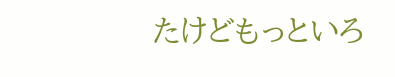たけどもっといろ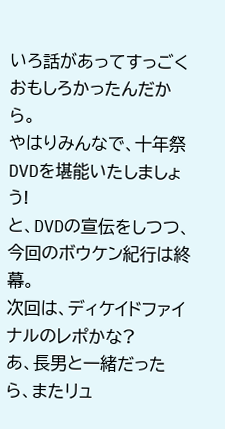いろ話があってすっごくおもしろかったんだから。
やはりみんなで、十年祭DVDを堪能いたしましょう!
と、DVDの宣伝をしつつ、今回のボウケン紀行は終幕。
次回は、ディケイドファイナルのレポかな?
あ、長男と一緒だったら、またリュ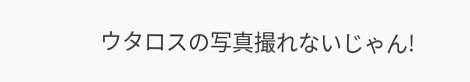ウタロスの写真撮れないじゃん!